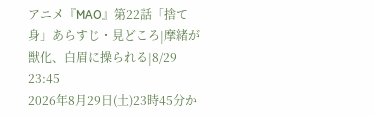アニメ『MAO』第22話「捨て身」あらすじ・見どころ|摩緒が獣化、白眉に操られる|8/29 23:45
2026年8月29日(土)23時45分か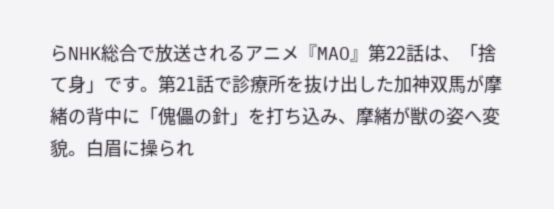らNHK総合で放送されるアニメ『MAO』第22話は、「捨て身」です。第21話で診療所を抜け出した加神双馬が摩緒の背中に「傀儡の針」を打ち込み、摩緒が獣の姿へ変貌。白眉に操られ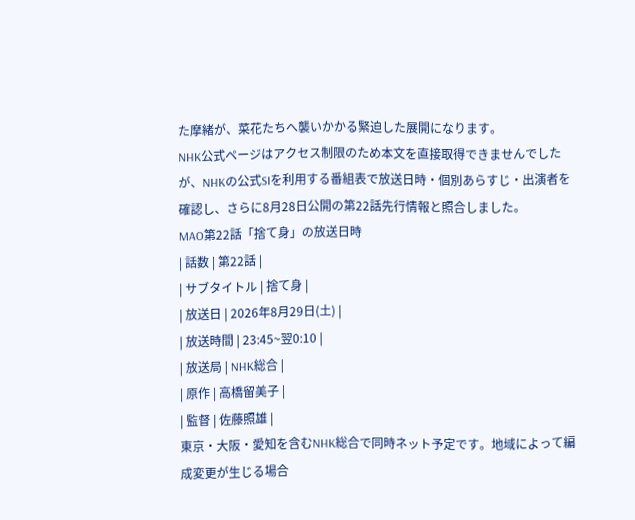た摩緒が、菜花たちへ襲いかかる緊迫した展開になります。
NHK公式ページはアクセス制限のため本文を直接取得できませんでしたが、NHKの公式SIを利用する番組表で放送日時・個別あらすじ・出演者を確認し、さらに8月28日公開の第22話先行情報と照合しました。
MAO第22話「捨て身」の放送日時
| 話数 | 第22話 |
| サブタイトル | 捨て身 |
| 放送日 | 2026年8月29日(土) |
| 放送時間 | 23:45~翌0:10 |
| 放送局 | NHK総合 |
| 原作 | 高橋留美子 |
| 監督 | 佐藤照雄 |
東京・大阪・愛知を含むNHK総合で同時ネット予定です。地域によって編成変更が生じる場合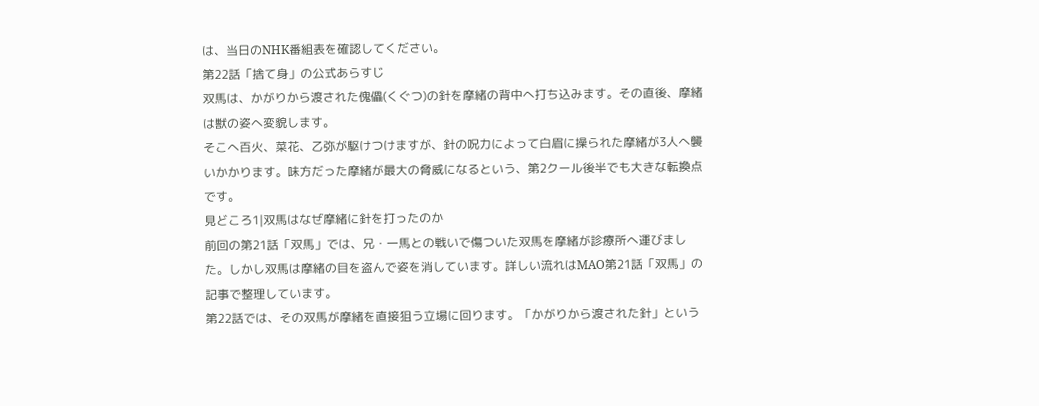は、当日のNHK番組表を確認してください。
第22話「捨て身」の公式あらすじ
双馬は、かがりから渡された傀儡(くぐつ)の針を摩緒の背中へ打ち込みます。その直後、摩緒は獣の姿へ変貌します。
そこへ百火、菜花、乙弥が駆けつけますが、針の呪力によって白眉に操られた摩緒が3人へ襲いかかります。味方だった摩緒が最大の脅威になるという、第2クール後半でも大きな転換点です。
見どころ1|双馬はなぜ摩緒に針を打ったのか
前回の第21話「双馬」では、兄・一馬との戦いで傷ついた双馬を摩緒が診療所へ運びました。しかし双馬は摩緒の目を盗んで姿を消しています。詳しい流れはMAO第21話「双馬」の記事で整理しています。
第22話では、その双馬が摩緒を直接狙う立場に回ります。「かがりから渡された針」という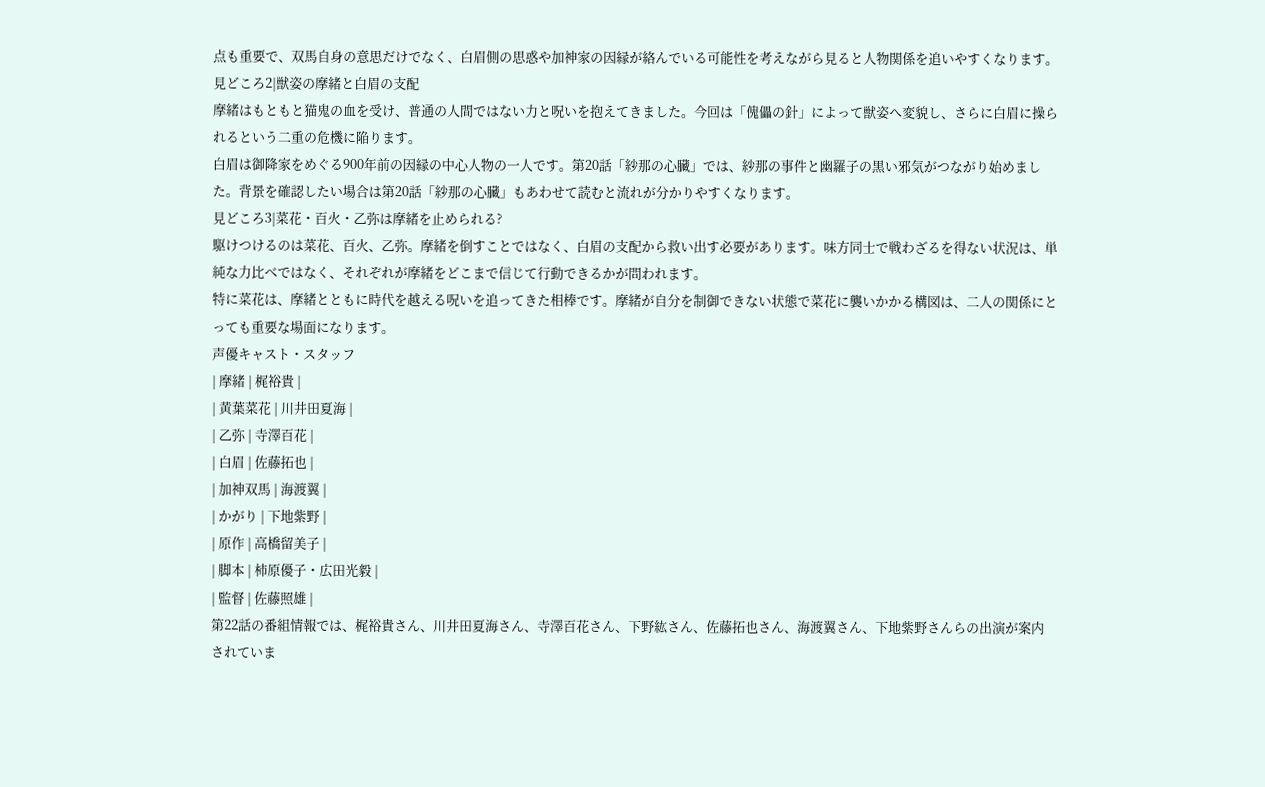点も重要で、双馬自身の意思だけでなく、白眉側の思惑や加神家の因縁が絡んでいる可能性を考えながら見ると人物関係を追いやすくなります。
見どころ2|獣姿の摩緒と白眉の支配
摩緒はもともと猫鬼の血を受け、普通の人間ではない力と呪いを抱えてきました。今回は「傀儡の針」によって獣姿へ変貌し、さらに白眉に操られるという二重の危機に陥ります。
白眉は御降家をめぐる900年前の因縁の中心人物の一人です。第20話「紗那の心臓」では、紗那の事件と幽羅子の黒い邪気がつながり始めました。背景を確認したい場合は第20話「紗那の心臓」もあわせて読むと流れが分かりやすくなります。
見どころ3|菜花・百火・乙弥は摩緒を止められる?
駆けつけるのは菜花、百火、乙弥。摩緒を倒すことではなく、白眉の支配から救い出す必要があります。味方同士で戦わざるを得ない状況は、単純な力比べではなく、それぞれが摩緒をどこまで信じて行動できるかが問われます。
特に菜花は、摩緒とともに時代を越える呪いを追ってきた相棒です。摩緒が自分を制御できない状態で菜花に襲いかかる構図は、二人の関係にとっても重要な場面になります。
声優キャスト・スタッフ
| 摩緒 | 梶裕貴 |
| 黄葉菜花 | 川井田夏海 |
| 乙弥 | 寺澤百花 |
| 白眉 | 佐藤拓也 |
| 加神双馬 | 海渡翼 |
| かがり | 下地紫野 |
| 原作 | 高橋留美子 |
| 脚本 | 柿原優子・広田光毅 |
| 監督 | 佐藤照雄 |
第22話の番組情報では、梶裕貴さん、川井田夏海さん、寺澤百花さん、下野紘さん、佐藤拓也さん、海渡翼さん、下地紫野さんらの出演が案内されていま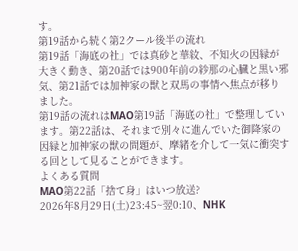す。
第19話から続く第2クール後半の流れ
第19話「海底の社」では真砂と華紋、不知火の因縁が大きく動き、第20話では900年前の紗那の心臓と黒い邪気、第21話では加神家の獣と双馬の事情へ焦点が移りました。
第19話の流れはMAO第19話「海底の社」で整理しています。第22話は、それまで別々に進んでいた御降家の因縁と加神家の獣の問題が、摩緒を介して一気に衝突する回として見ることができます。
よくある質問
MAO第22話「捨て身」はいつ放送?
2026年8月29日(土)23:45~翌0:10、NHK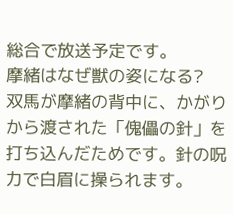総合で放送予定です。
摩緒はなぜ獣の姿になる?
双馬が摩緒の背中に、かがりから渡された「傀儡の針」を打ち込んだためです。針の呪力で白眉に操られます。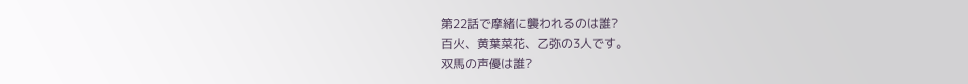第22話で摩緒に襲われるのは誰?
百火、黄葉菜花、乙弥の3人です。
双馬の声優は誰?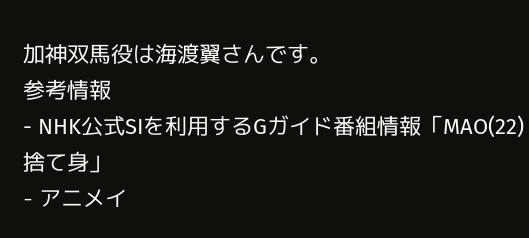加神双馬役は海渡翼さんです。
参考情報
- NHK公式SIを利用するGガイド番組情報「MAO(22)捨て身」
- アニメイ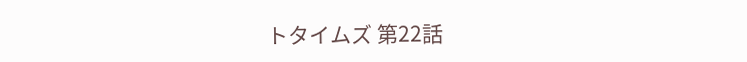トタイムズ 第22話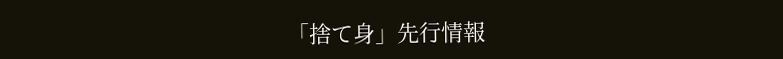「捨て身」先行情報